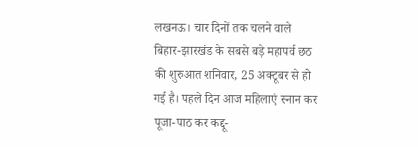लखनऊ। चार दिनों तक चलने वाले बिहार-झारखंड के सबसे बड़े महापर्व छठ की शुरुआत शनिवार, 25 अक्टूबर से हो गई है। पहले दिन आज महिलाएं स्नान कर पूजा-पाठ कर कद्दू-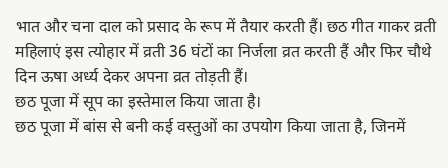भात और चना दाल को प्रसाद के रूप में तैयार करती हैं। छठ गीत गाकर व्रती महिलाएं इस त्योहार में व्रती 36 घंटों का निर्जला व्रत करती हैं और फिर चौथे दिन ऊषा अर्ध्य देकर अपना व्रत तोड़ती हैं।
छठ पूजा में सूप का इस्तेमाल किया जाता है।
छठ पूजा में बांस से बनी कई वस्तुओं का उपयोग किया जाता है, जिनमें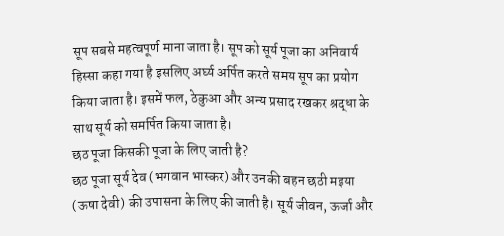सूप सबसे महत्वपूर्ण माना जाता है। सूप को सूर्य पूजा का अनिवार्य हिस्सा कहा गया है इसलिए अर्घ्य अर्पित करते समय सूप का प्रयोग किया जाता है। इसमें फल, ठेकुआ और अन्य प्रसाद रखकर श्रद्धा के साथ सूर्य को समर्पित किया जाता है।
छठ पूजा किसकी पूजा के लिए जाती है?
छठ पूजा सूर्य देव (भगवान भास्कर) और उनकी बहन छठी मइया (ऊषा देवी) की उपासना के लिए की जाती है। सूर्य जीवन, ऊर्जा और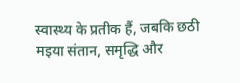स्वास्थ्य के प्रतीक हैं, जबकि छठी मइया संतान, समृद्धि और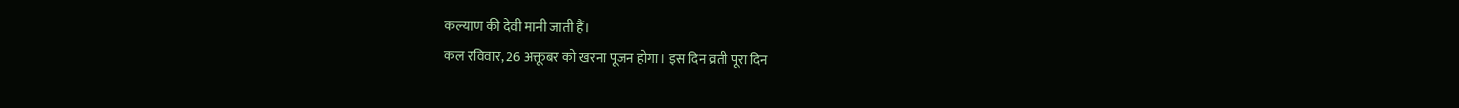कल्याण की देवी मानी जाती हैं।
कल रविवार, 26 अक्तूबर को खरना पूजन होगा। इस दिन व्रती पूरा दिन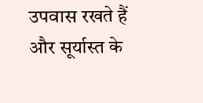उपवास रखते हैं और सूर्यास्त के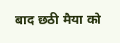बाद छठी मैया को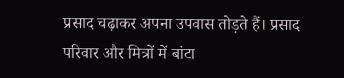प्रसाद चढ़ाकर अपना उपवास तोड़ते हैं। प्रसाद परिवार और मित्रों में बांटा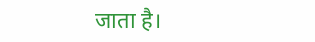जाता है।